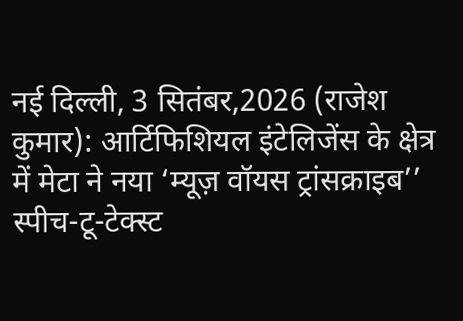नई दिल्ली, 3 सितंबर,2026 (राजेश कुमार): आर्टिफिशियल इंटेलिजेंस के क्षेत्र में मेटा ने नया ‘म्यूज़ वॉयस ट्रांसक्राइब’’ स्पीच-टू-टेक्स्ट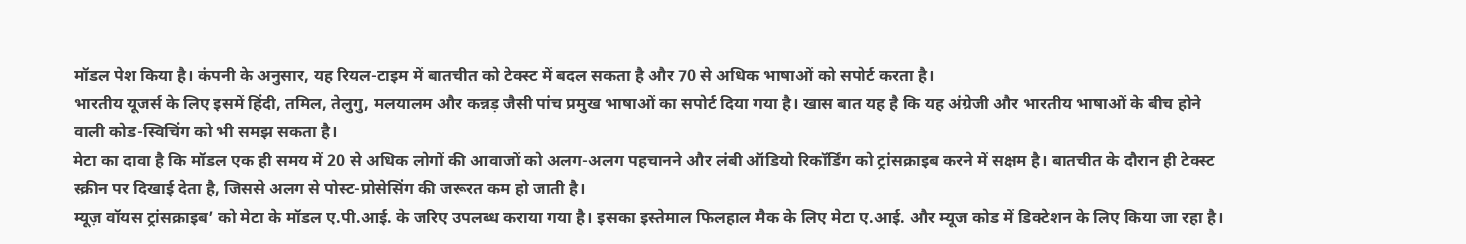मॉडल पेश किया है। कंपनी के अनुसार, यह रियल-टाइम में बातचीत को टेक्स्ट में बदल सकता है और 70 से अधिक भाषाओं को सपोर्ट करता है।
भारतीय यूजर्स के लिए इसमें हिंदी, तमिल, तेलुगु, मलयालम और कन्नड़ जैसी पांच प्रमुख भाषाओं का सपोर्ट दिया गया है। खास बात यह है कि यह अंग्रेजी और भारतीय भाषाओं के बीच होने वाली कोड-स्विचिंग को भी समझ सकता है।
मेटा का दावा है कि मॉडल एक ही समय में 20 से अधिक लोगों की आवाजों को अलग-अलग पहचानने और लंबी ऑडियो रिकॉर्डिंग को ट्रांसक्राइब करने में सक्षम है। बातचीत के दौरान ही टेक्स्ट स्क्रीन पर दिखाई देता है, जिससे अलग से पोस्ट-प्रोसेसिंग की जरूरत कम हो जाती है।
म्यूज़ वॉयस ट्रांसक्राइब’ को मेटा के मॉडल ए.पी.आई. के जरिए उपलब्ध कराया गया है। इसका इस्तेमाल फिलहाल मैक के लिए मेटा ए.आई. और म्यूज कोड में डिक्टेशन के लिए किया जा रहा है।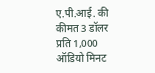ए.पी.आई. की कीमत 3 डॉलर प्रति 1,000 ऑडियो मिनट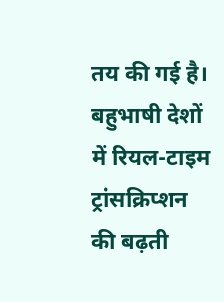तय की गई है।
बहुभाषी देशों में रियल-टाइम ट्रांसक्रिप्शन की बढ़ती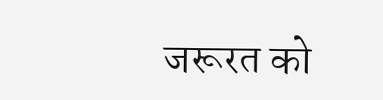जरूरत को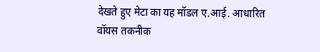देखते हुए मेटा का यह मॉडल ए.आई. आधारित वॉयस तकनीक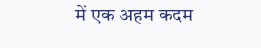में एक अहम कदम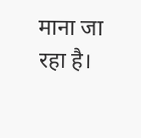माना जा रहा है।